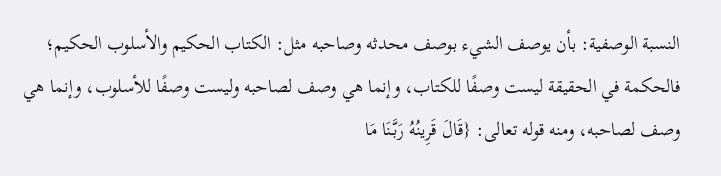النسبة الوصفية: بأن يوصف الشيء بوصف محدثه وصاحبه مثل: الكتاب الحكيم والأسلوب الحكيم؛ فالحكمة في الحقيقة ليست وصفًا للكتاب، وإنما هي وصف لصاحبه وليست وصفًا للأسلوب، وإنما هي وصف لصاحبه، ومنه قوله تعالى: {قَالَ قَرِينُهُ رَبَّنَا مَا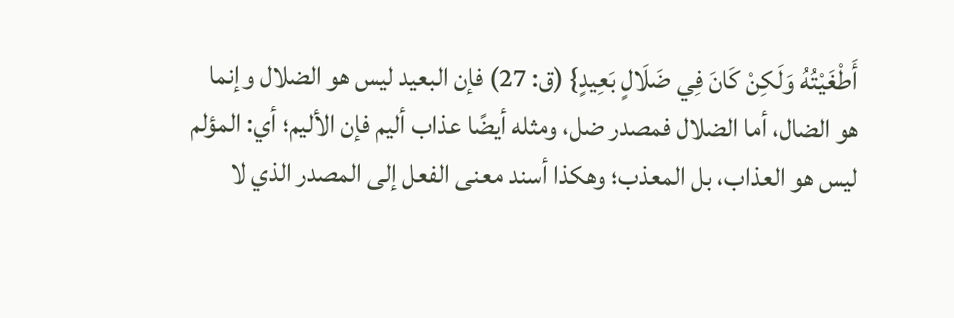أَطْغَيْتُهُ وَلَكِنْ كَانَ فِي ضَلَالٍ بَعِيدٍ} (ق: 27) فإن البعيد ليس هو الضلال وإنما هو الضال، أما الضلال فمصدر ضل، ومثله أيضًا عذاب أليم فإن الأليم؛ أي: المؤلم ليس هو العذاب، بل المعذب؛ وهكذا أسند معنى الفعل إلى المصدر الذي لا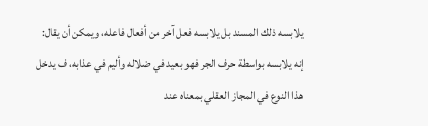يلابسه ذلك المسند بل يلابسه فعل آخر من أفعال فاعله، ويمكن أن يقال: إنه يلابسه بواسطة حرف الجر فهو بعيد في ضلاله وأليم في عذابه، ف يدخل هذا النوع في المجاز العقلي بمعناه عند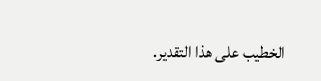الخطيب على هذا التقدير.